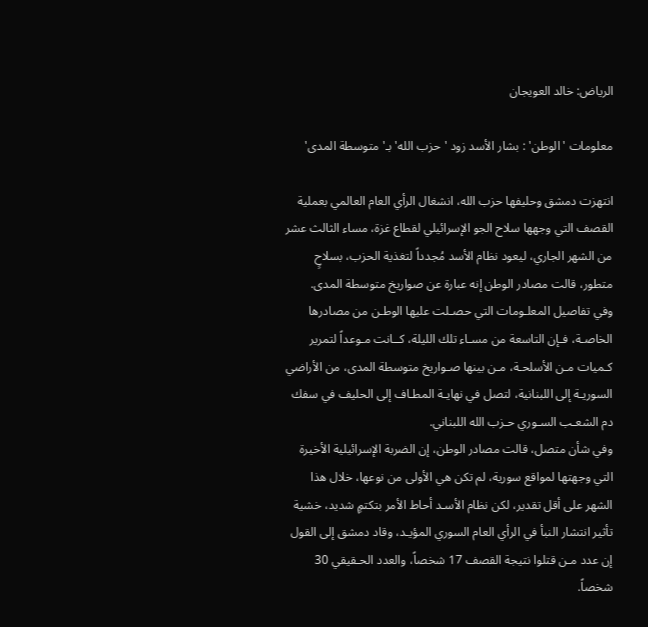الرياض: خالد العويجان

معلومات 'الوطن' : بشار الأسد زود 'حزب الله' بـ'متوسطة المدى'

انتهزت دمشق وحليفها حزب الله، انشغال الرأي العام العالمي بعملية القصف التي وجهها سلاح الجو الإسرائيلي لقطاع غزة، مساء الثالث عشر من الشهر الجاري، ليعود نظام الأسد مُجدداً لتغذية الحزب، بسلاحٍ متطور، قالت مصادر الوطن إنه عبارة عن صواريخ متوسطة المدى.
وفي تفاصيل المعلـومات التي حصـلت عليها الوطـن من مصادرها الخاصـة، فـإن التاسعة من مسـاء تلك الليلة، كــانت مـوعداً لتمرير كـميات مـن الأسلحـة، مـن بينها صـواريخ متوسطة المدى، من الأراضي السوريـة إلى اللبنانية، لتصل في نهايـة المطـاف إلى الحليف في سفك دم الشعـب السـوري حـزب الله اللبناني.
وفي شأن متصل، قالت مصادر الوطن، إن الضربة الإسرائيلية الأخيرة التي وجهتها لمواقع سورية، لم تكن هي الأولى من نوعها، خلال هذا الشهر على أقل تقدير، لكن نظام الأسـد أحاط الأمر بتكتمٍ شديد، خشية تأثير انتشار النبأ في الرأي العام السوري المؤيـد، وقاد دمشق إلى القول إن عدد مـن قتلوا نتيجة القصف 17 شخصاً، والعدد الحـقيقي 30 شخصاً.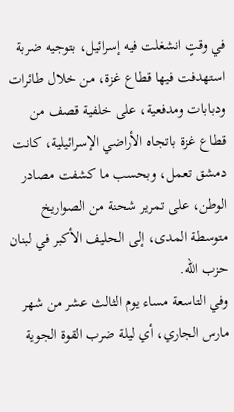في وقتٍ انشغلت فيه إسرائيل، بتوجيه ضربة استهدفت فيها قطاع غزة، من خلال طائرات ودبابات ومدفعية، على خلفية قصف من قطاع غزة باتجاه الأراضي الإسرائيلية، كانت دمشق تعمل، وبحسب ما كشفت مصادر الوطن، على تمرير شحنة من الصواريخ متوسطة المدى، إلى الحليف الأكبر في لبنان حزب الله.
وفي التاسعة مساء يوم الثالث عشر من شهر مارس الجاري، أي ليلة ضرب القوة الجوية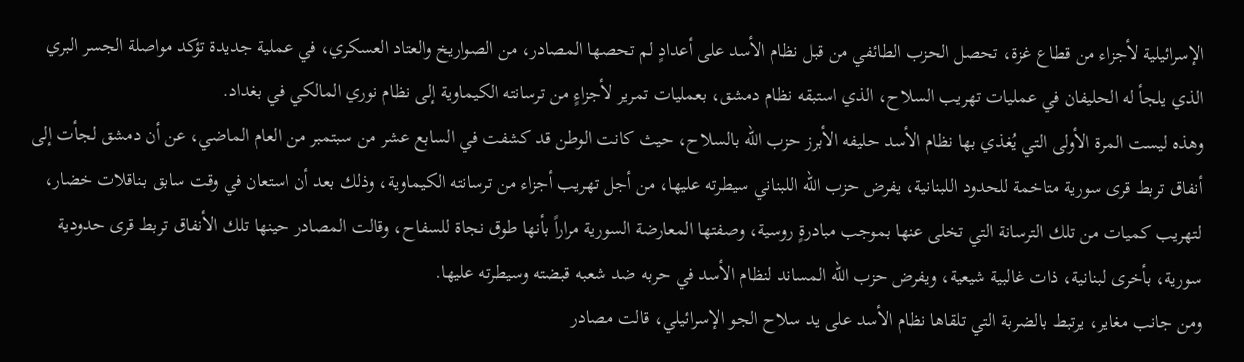الإسرائيلية لأجزاء من قطاع غزة، تحصل الحزب الطائفي من قبل نظام الأسد على أعدادٍ لم تحصها المصادر، من الصواريخ والعتاد العسكري، في عملية جديدة تؤكد مواصلة الجسر البري الذي يلجأ له الحليفان في عمليات تهريب السلاح، الذي استبقه نظام دمشق، بعمليات تمرير لأجزاءٍ من ترسانته الكيماوية إلى نظام نوري المالكي في بغداد.
وهذه ليست المرة الأولى التي يُغذي بها نظام الأسد حليفه الأبرز حزب الله بالسلاح، حيث كانت الوطن قد كشفت في السابع عشر من سبتمبر من العام الماضي، عن أن دمشق لجأت إلى أنفاق تربط قرى سورية متاخمة للحدود اللبنانية، يفرض حزب الله اللبناني سيطرته عليها، من أجل تهريب أجزاء من ترسانته الكيماوية، وذلك بعد أن استعان في وقت سابق بـناقلات خضار، لتهريب كميات من تلك الترسانة التي تخلى عنها بموجب مبادرةٍ روسية، وصفتها المعارضة السورية مراراً بأنها طوق نجاة للسفاح، وقالت المصادر حينها تلك الأنفاق تربط قرى حدودية سورية، بأخرى لبنانية، ذات غالبية شيعية، ويفرض حزب الله المساند لنظام الأسد في حربه ضد شعبه قبضته وسيطرته عليها.
ومن جانب مغاير، يرتبط بالضربة التي تلقاها نظام الأسد على يد سلاح الجو الإسرائيلي، قالت مصادر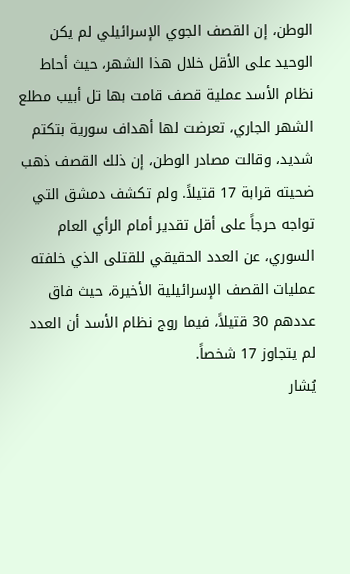الوطن، إن القصف الجوي الإسرائيلي لم يكن الوحيد على الأقل خلال هذا الشهر، حيث أحاط نظام الأسد عملية قصف قامت بها تل أبيب مطلع الشهر الجاري، تعرضت لها أهداف سورية بتكتم شديد، وقالت مصادر الوطن، إن ذلك القصف ذهب ضحيته قرابة 17 قتيلاً. ولم تكشف دمشق التي تواجه حرجاً على أقل تقدير أمام الرأي العام السوري، عن العدد الحقيقي للقتلى الذي خلفته عمليات القصف الإسرائيلية الأخيرة، حيث فاق عددهم 30 قتيلاً، فيما روج نظام الأسد أن العدد لم يتجاوز 17 شخصاً.
يُشار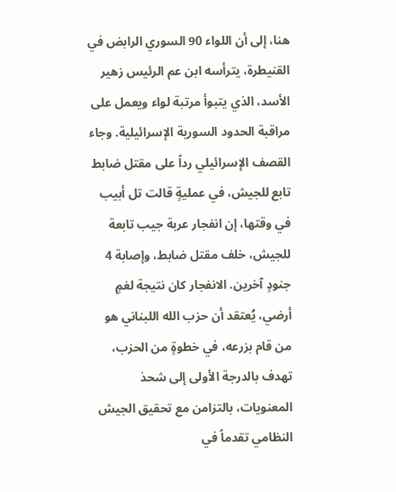هنا، إلى أن اللواء 90 السوري الرابض في القنيطرة، يترأسه ابن عم الرئيس زهير الأسد، الذي يتبوأ مرتبة لواء ويعمل على مراقبة الحدود السورية الإسرائيلية. وجاء القصف الإسرائيلي رداً على مقتل ضابط تابع للجيش، في عمليةٍ قالت تل أبيب في وقتها، إن انفجار عربة جيب تابعة للجيش، خلف مقتل ضابط، وإصابة 4 جنودٍ آخرين. الانفجار كان نتيجة لغمٍ أرضي، يُعتقد أن حزب الله اللبناني هو من قام بزرعه، في خطوةٍ من الحزب، تهدف بالدرجة الأولى إلى شحذ المعنويات، بالتزامن مع تحقيق الجيش النظامي تقدماً في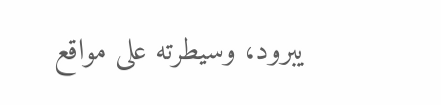يبرود، وسيطرته على مواقع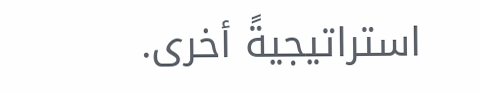استراتيجيةً أخرى.